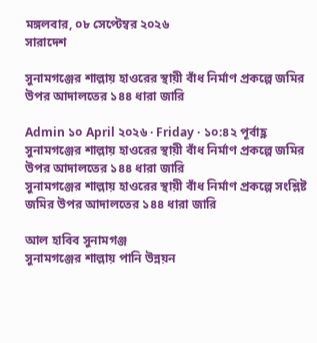মঙ্গলবার, ০৮ সেপ্টেম্বর ২০২৬
সারাদেশ

সুনামগঞ্জের শাল্লায় হাওরের স্থায়ী বাঁধ নির্মাণ প্রকল্পে জমির উপর আদালতের ১৪৪ ধারা জারি

Admin ১০ April ২০২৬ · Friday · ১০:৪২ পূর্বাহ্ণ
সুনামগঞ্জের শাল্লায় হাওরের স্থায়ী বাঁধ নির্মাণ প্রকল্পে জমির উপর আদালতের ১৪৪ ধারা জারি
সুনামগঞ্জের শাল্লায় হাওরের স্থায়ী বাঁধ নির্মাণ প্রকল্পে সংশ্লিষ্ট জমির উপর আদালতের ১৪৪ ধারা জারি

আল হাবিব সুনামগঞ্জ
সুনামগঞ্জের শাল্লায় পানি উন্নয়ন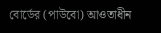বোর্ডের (পাউবো) আওতাধীন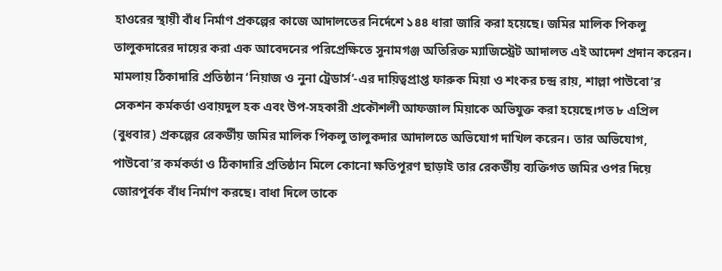হাওরের স্থায়ী বাঁধ নির্মাণ প্রকল্পের কাজে আদালতের নির্দেশে ১৪৪ ধারা জারি করা হয়েছে। জমির মালিক পিকলু তালুকদারের দায়ের করা এক আবেদনের পরিপ্রেক্ষিতে সুনামগঞ্জ অতিরিক্ত ম্যাজিস্ট্রেট আদালত এই আদেশ প্রদান করেন। মামলায় ঠিকাদারি প্রতিষ্ঠান ‘নিয়াজ ও নুনা ট্রেডার্স’-এর দায়িত্বপ্রাপ্ত ফারুক মিয়া ও শংকর চন্দ্র রায়, শাল্লা পাউবো’র সেকশন কর্মকর্তা ওবায়দুল হক এবং উপ-সহকারী প্রকৌশলী আফজাল মিয়াকে অভিযুক্ত করা হয়েছে।গত ৮ এপ্রিল (বুধবার) প্রকল্পের রেকর্ডীয় জমির মালিক পিকলু তালুকদার আদালতে অভিযোগ দাখিল করেন। তার অভিযোগ, পাউবো’র কর্মকর্তা ও ঠিকাদারি প্রতিষ্ঠান মিলে কোনো ক্ষতিপূরণ ছাড়াই তার রেকর্ডীয় ব্যক্তিগত জমির ওপর দিয়ে জোরপূর্বক বাঁধ নির্মাণ করছে। বাধা দিলে তাকে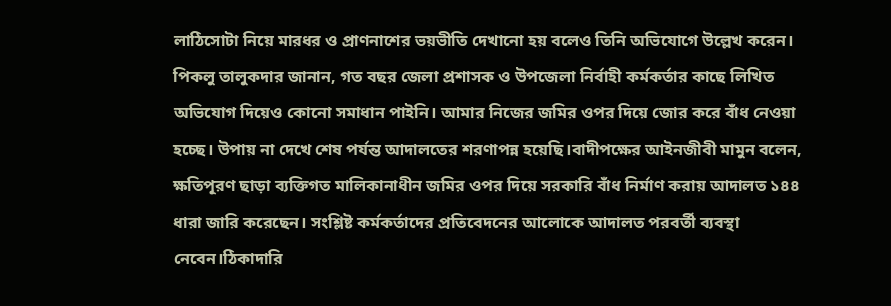লাঠিসোটা নিয়ে মারধর ও প্রাণনাশের ভয়ভীতি দেখানো হয় বলেও তিনি অভিযোগে উল্লেখ করেন। পিকলু তালুকদার জানান, গত বছর জেলা প্রশাসক ও উপজেলা নির্বাহী কর্মকর্তার কাছে লিখিত অভিযোগ দিয়েও কোনো সমাধান পাইনি। আমার নিজের জমির ওপর দিয়ে জোর করে বাঁধ নেওয়া হচ্ছে। উপায় না দেখে শেষ পর্যন্ত আদালতের শরণাপন্ন হয়েছি।বাদীপক্ষের আইনজীবী মামুন বলেন, ক্ষতিপূরণ ছাড়া ব্যক্তিগত মালিকানাধীন জমির ওপর দিয়ে সরকারি বাঁধ নির্মাণ করায় আদালত ১৪৪ ধারা জারি করেছেন। সংশ্লিষ্ট কর্মকর্তাদের প্রতিবেদনের আলোকে আদালত পরবর্তী ব্যবস্থা নেবেন।ঠিকাদারি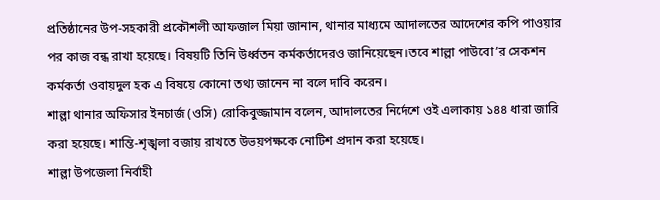প্রতিষ্ঠানের উপ-সহকারী প্রকৌশলী আফজাল মিয়া জানান, থানার মাধ্যমে আদালতের আদেশের কপি পাওয়ার পর কাজ বন্ধ রাখা হয়েছে। বিষয়টি তিনি উর্ধ্বতন কর্মকর্তাদেরও জানিয়েছেন।তবে শাল্লা পাউবো’র সেকশন কর্মকর্তা ওবায়দুল হক এ বিষয়ে কোনো তথ্য জানেন না বলে দাবি করেন।
শাল্লা থানার অফিসার ইনচার্জ (ওসি) রোকিবুজ্জামান বলেন, আদালতের নির্দেশে ওই এলাকায় ১৪৪ ধারা জারি করা হয়েছে। শান্তি-শৃঙ্খলা বজায় রাখতে উভয়পক্ষকে নোটিশ প্রদান করা হয়েছে।
শাল্লা উপজেলা নির্বাহী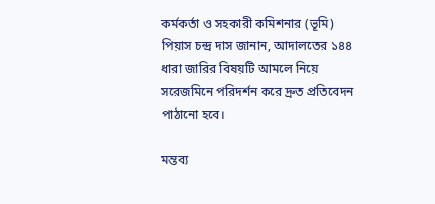কর্মকর্তা ও সহকারী কমিশনার (ভূমি) পিয়াস চন্দ্র দাস জানান, আদালতের ১৪৪ ধারা জারির বিষয়টি আমলে নিয়ে সরেজমিনে পরিদর্শন করে দ্রুত প্রতিবেদন পাঠানো হবে।

মন্তব্য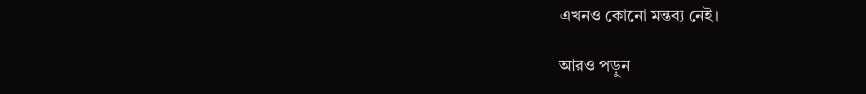এখনও কোনো মন্তব্য নেই।

আরও পড়ুন